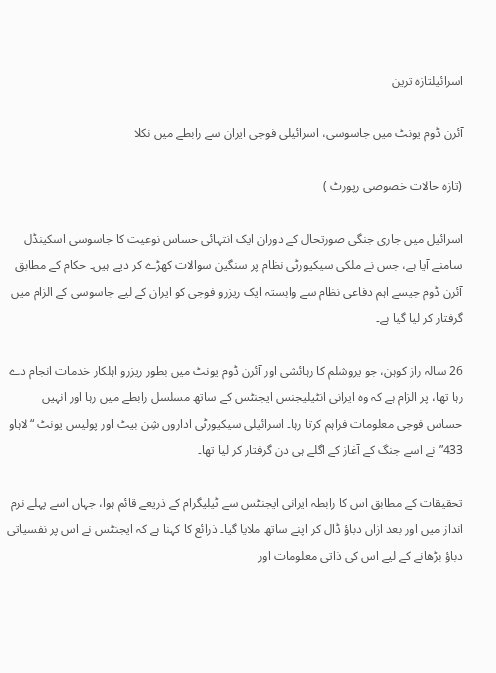اسرائیلتازہ ترین

آئرن ڈوم یونٹ میں جاسوسی، اسرائیلی فوجی ایران سے رابطے میں نکلا

(تازہ حالات خصوصی رپورٹ )

اسرائیل میں جاری جنگی صورتحال کے دوران ایک انتہائی حساس نوعیت کا جاسوسی اسکینڈل سامنے آیا ہے، جس نے ملکی سیکیورٹی نظام پر سنگین سوالات کھڑے کر دیے ہیں۔ حکام کے مطابق آئرن ڈوم جیسے اہم دفاعی نظام سے وابستہ ایک ریزرو فوجی کو ایران کے لیے جاسوسی کے الزام میں گرفتار کر لیا گیا ہے۔

26 سالہ راز کوہن، جو یروشلم کا رہائشی اور آئرن ڈوم یونٹ میں بطور ریزرو اہلکار خدمات انجام دے رہا تھا، پر الزام ہے کہ وہ ایرانی انٹیلیجنس ایجنٹس کے ساتھ مسلسل رابطے میں رہا اور انہیں حساس فوجی معلومات فراہم کرتا رہا۔ اسرائیلی سیکیورٹی اداروں شِن بیٹ اور پولیس یونٹ “لاہاو 433” نے اسے جنگ کے آغاز کے اگلے ہی دن گرفتار کر لیا تھا۔

تحقیقات کے مطابق اس کا رابطہ ایرانی ایجنٹس سے ٹیلیگرام کے ذریعے قائم ہوا، جہاں اسے پہلے نرم انداز میں اور بعد ازاں دباؤ ڈال کر اپنے ساتھ ملایا گیا۔ ذرائع کا کہنا ہے کہ ایجنٹس نے اس پر نفسیاتی دباؤ بڑھانے کے لیے اس کی ذاتی معلومات اور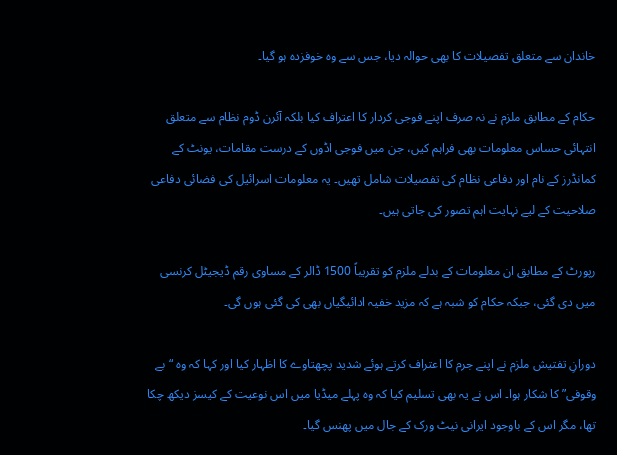خاندان سے متعلق تفصیلات کا بھی حوالہ دیا، جس سے وہ خوفزدہ ہو گیا۔

حکام کے مطابق ملزم نے نہ صرف اپنے فوجی کردار کا اعتراف کیا بلکہ آئرن ڈوم نظام سے متعلق انتہائی حساس معلومات بھی فراہم کیں، جن میں فوجی اڈوں کے درست مقامات، یونٹ کے کمانڈرز کے نام اور دفاعی نظام کی تفصیلات شامل تھیں۔ یہ معلومات اسرائیل کی فضائی دفاعی صلاحیت کے لیے نہایت اہم تصور کی جاتی ہیں۔

رپورٹ کے مطابق ان معلومات کے بدلے ملزم کو تقریباً 1500 ڈالر کے مساوی رقم ڈیجیٹل کرنسی میں دی گئی، جبکہ حکام کو شبہ ہے کہ مزید خفیہ ادائیگیاں بھی کی گئی ہوں گی۔

دورانِ تفتیش ملزم نے اپنے جرم کا اعتراف کرتے ہوئے شدید پچھتاوے کا اظہار کیا اور کہا کہ وہ “بے وقوفی” کا شکار ہوا۔ اس نے یہ بھی تسلیم کیا کہ وہ پہلے میڈیا میں اس نوعیت کے کیسز دیکھ چکا تھا، مگر اس کے باوجود ایرانی نیٹ ورک کے جال میں پھنس گیا۔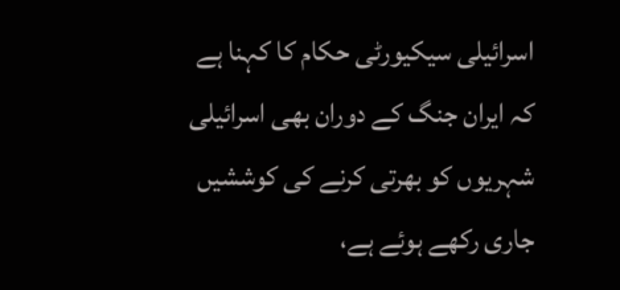اسرائیلی سیکیورٹی حکام کا کہنا ہے کہ ایران جنگ کے دوران بھی اسرائیلی شہریوں کو بھرتی کرنے کی کوششیں جاری رکھے ہوئے ہے،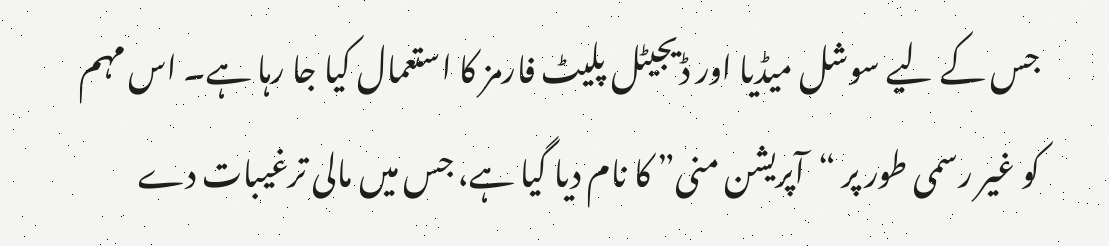جس کے لیے سوشل میڈیا اور ڈیجیٹل پلیٹ فارمز کا استعمال کیا جا رہا ہے۔ اس مہم کو غیر رسمی طور پر “آپریشن منی” کا نام دیا گیا ہے، جس میں مالی ترغیبات دے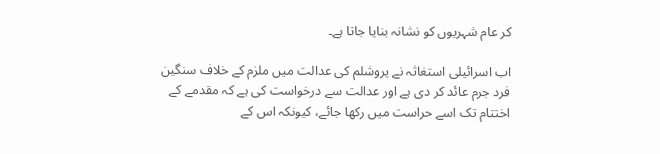کر عام شہریوں کو نشانہ بنایا جاتا ہے۔

اب اسرائیلی استغاثہ نے یروشلم کی عدالت میں ملزم کے خلاف سنگین فرد جرم عائد کر دی ہے اور عدالت سے درخواست کی ہے کہ مقدمے کے اختتام تک اسے حراست میں رکھا جائے، کیونکہ اس کے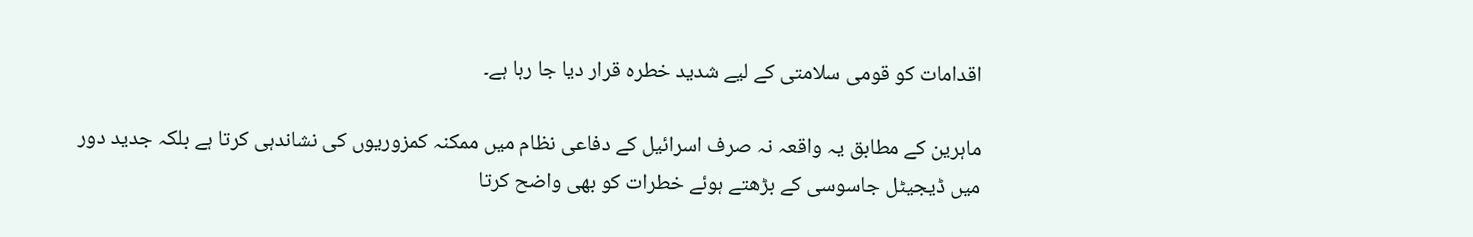اقدامات کو قومی سلامتی کے لیے شدید خطرہ قرار دیا جا رہا ہے۔

ماہرین کے مطابق یہ واقعہ نہ صرف اسرائیل کے دفاعی نظام میں ممکنہ کمزوریوں کی نشاندہی کرتا ہے بلکہ جدید دور میں ڈیجیٹل جاسوسی کے بڑھتے ہوئے خطرات کو بھی واضح کرتا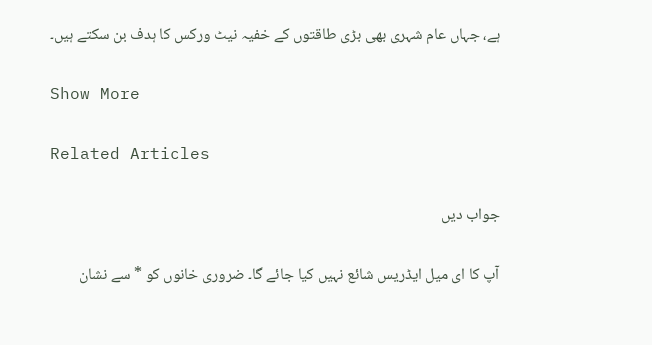ہے، جہاں عام شہری بھی بڑی طاقتوں کے خفیہ نیٹ ورکس کا ہدف بن سکتے ہیں۔

Show More

Related Articles

جواب دیں

آپ کا ای میل ایڈریس شائع نہیں کیا جائے گا۔ ضروری خانوں کو * سے نشان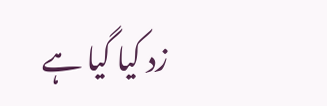زد کیا گیا ہے